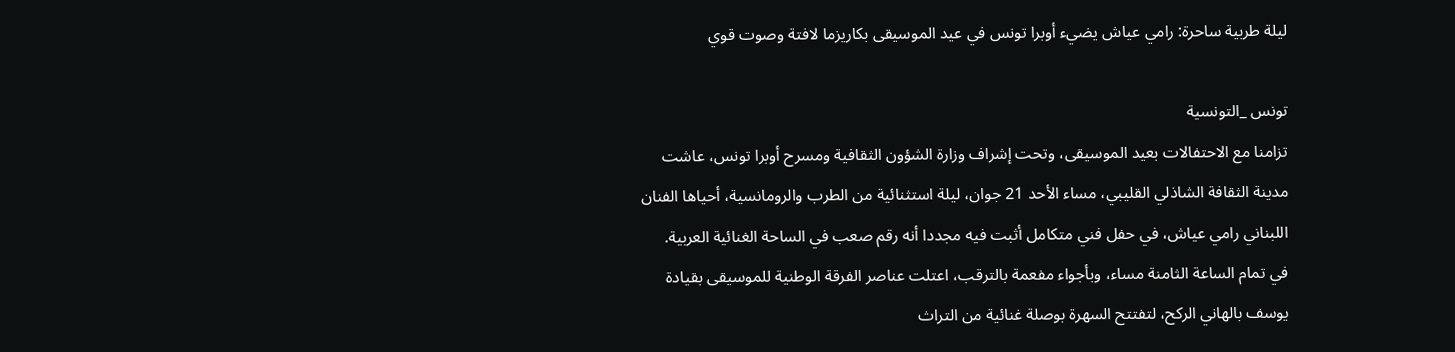ليلة طربية ساحرة: رامي عياش يضيء أوبرا تونس في عيد الموسيقى بكاريزما لافتة وصوت قوي

تونس _التونسية
تزامنا مع الاحتفالات بعيد الموسيقى، وتحت إشراف وزارة الشؤون الثقافية ومسرح أوبرا تونس، عاشت مدينة الثقافة الشاذلي القليبي، مساء الأحد 21 جوان، ليلة استثنائية من الطرب والرومانسية، أحياها الفنان اللبناني رامي عياش، في حفل فني متكامل أثبت فيه مجددا أنه رقم صعب في الساحة الغنائية العربية.
في تمام الساعة الثامنة مساء، وبأجواء مفعمة بالترقب، اعتلت عناصر الفرقة الوطنية للموسيقى بقيادة يوسف بالهاني الركح، لتفتتح السهرة بوصلة غنائية من التراث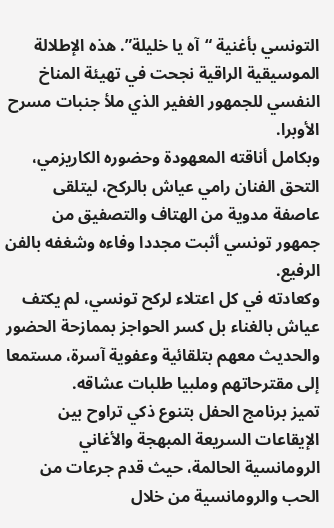التونسي بأغنية “آه يا خليلة”. هذه الإطلالة الموسيقية الراقية نجحت في تهيئة المناخ النفسي للجمهور الغفير الذي ملأ جنبات مسرح الأوبرا.
وبكامل أناقته المعهودة وحضوره الكاريزمي، التحق الفنان رامي عياش بالركح، ليتلقى عاصفة مدوية من الهتاف والتصفيق من جمهور تونسي أثبت مجددا وفاءه وشغفه بالفن الرفيع.
وكعادته في كل اعتلاء لركح تونسي، لم يكتف عياش بالغناء بل كسر الحواجز بممازحة الحضور والحديث معهم بتلقائية وعفوية آسرة، مستمعا إلى مقترحاتهم وملبيا طلبات عشاقه.
تميز برنامج الحفل بتنوع ذكي تراوح بين الإيقاعات السريعة المبهجة والأغاني الرومانسية الحالمة، حيث قدم جرعات من الحب والرومانسية من خلال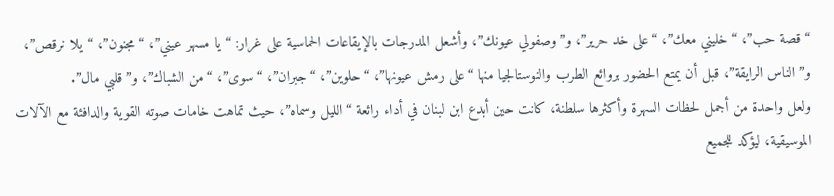“قصة حب”، “خليني معك”، “على خد حرير”، و”وصفولي عيونك”، وأشعل المدرجات بالإيقاعات الحماسية على غرار: “يا مسهر عيني”، “مجنون”، “يلا نرقص”، و”الناس الرايقة”، قبل أن يمتع الحضور بروائع الطرب والنوستالجيا منها “على رمش عيونها”، “حلوين”، “جبران”، “سوى”، “من الشباك”، و”قلبي مال”.
ولعل واحدة من أجمل لحظات السهرة وأكثرها سلطنة، كانت حين أبدع ابن لبنان في أداء رائعة “الليل وسماه”، حيث تماهت خامات صوته القوية والدافئة مع الآلات الموسيقية، ليؤكد للجميع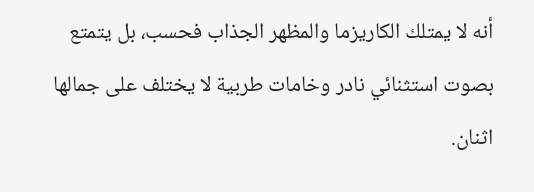أنه لا يمتلك الكاريزما والمظهر الجذاب فحسب، بل يتمتع بصوت استثنائي نادر وخامات طربية لا يختلف على جمالها اثنان.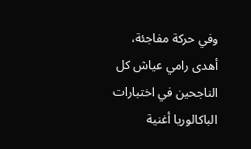وفي حركة مفاجئة، أهدى رامي عياش كل الناجحين في اختبارات الباكالوريا أغنية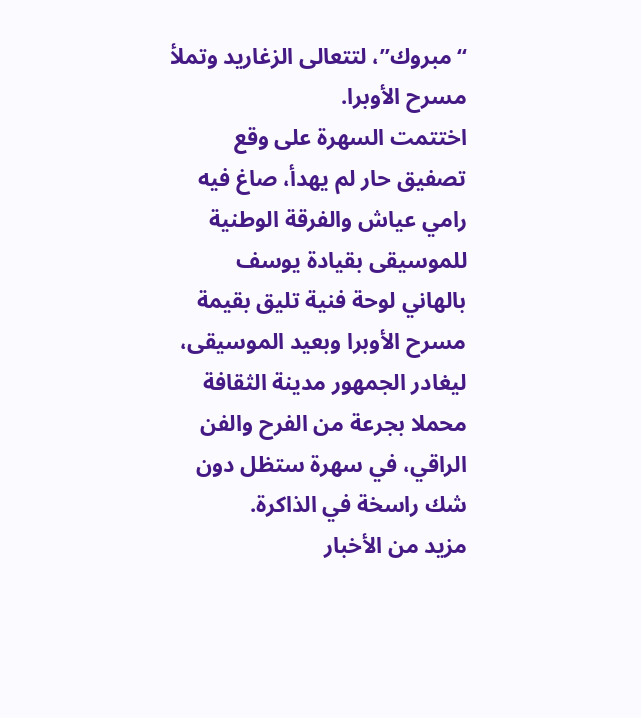“مبروك”، لتتعالى الزغاريد وتملأ مسرح الأوبرا.
اختتمت السهرة على وقع تصفيق حار لم يهدأ، صاغ فيه رامي عياش والفرقة الوطنية للموسيقى بقيادة يوسف بالهاني لوحة فنية تليق بقيمة مسرح الأوبرا وبعيد الموسيقى، ليغادر الجمهور مدينة الثقافة محملا بجرعة من الفرح والفن الراقي، في سهرة ستظل دون شك راسخة في الذاكرة.
مزيد من الأخبار